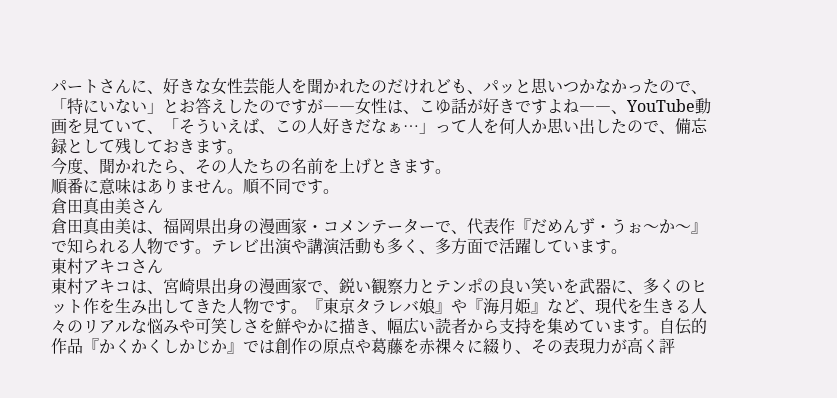パートさんに、好きな女性芸能人を聞かれたのだけれども、パッと思いつかなかったので、「特にいない」とお答えしたのですが――女性は、こゆ話が好きですよね――、YouTube動画を見ていて、「そういえば、この人好きだなぁ…」って人を何人か思い出したので、備忘録として残しておきます。
今度、聞かれたら、その人たちの名前を上げときます。
順番に意味はありません。順不同です。
倉田真由美さん
倉田真由美は、福岡県出身の漫画家・コメンテーターで、代表作『だめんず・うぉ〜か〜』で知られる人物です。テレビ出演や講演活動も多く、多方面で活躍しています。
東村アキコさん
東村アキコは、宮崎県出身の漫画家で、鋭い観察力とテンポの良い笑いを武器に、多くのヒット作を生み出してきた人物です。『東京タラレバ娘』や『海月姫』など、現代を生きる人々のリアルな悩みや可笑しさを鮮やかに描き、幅広い読者から支持を集めています。自伝的作品『かくかくしかじか』では創作の原点や葛藤を赤裸々に綴り、その表現力が高く評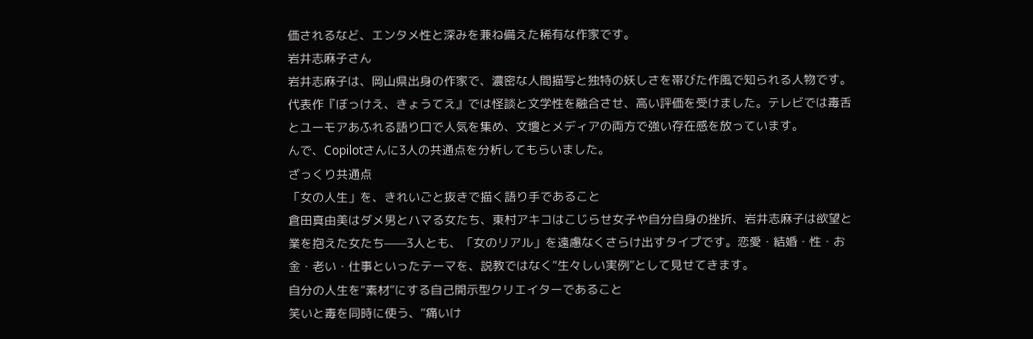価されるなど、エンタメ性と深みを兼ね備えた稀有な作家です。
岩井志麻子さん
岩井志麻子は、岡山県出身の作家で、濃密な人間描写と独特の妖しさを帯びた作風で知られる人物です。代表作『ぼっけえ、きょうてえ』では怪談と文学性を融合させ、高い評価を受けました。テレビでは毒舌とユーモアあふれる語り口で人気を集め、文壇とメディアの両方で強い存在感を放っています。
んで、Copilotさんに3人の共通点を分析してもらいました。
ざっくり共通点
「女の人生」を、きれいごと抜きで描く語り手であること
倉田真由美はダメ男とハマる女たち、東村アキコはこじらせ女子や自分自身の挫折、岩井志麻子は欲望と業を抱えた女たち——3人とも、「女のリアル」を遠慮なくさらけ出すタイプです。恋愛・結婚・性・お金・老い・仕事といったテーマを、説教ではなく“生々しい実例”として見せてきます。
自分の人生を“素材”にする自己開示型クリエイターであること
笑いと毒を同時に使う、“痛いけ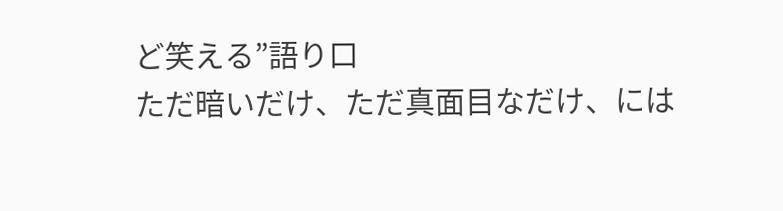ど笑える”語り口
ただ暗いだけ、ただ真面目なだけ、には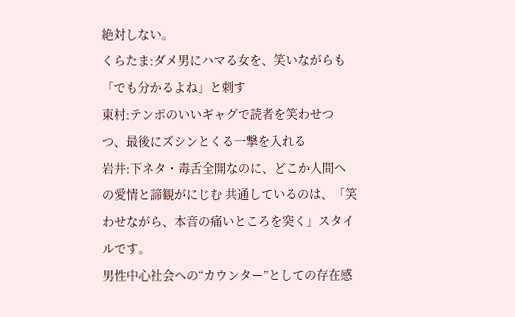絶対しない。
くらたま:ダメ男にハマる女を、笑いながらも「でも分かるよね」と刺す
東村:テンポのいいギャグで読者を笑わせつつ、最後にズシンとくる一撃を入れる
岩井:下ネタ・毒舌全開なのに、どこか人間への愛情と諦観がにじむ 共通しているのは、「笑わせながら、本音の痛いところを突く」スタイルです。
男性中心社会への“カウンター”としての存在感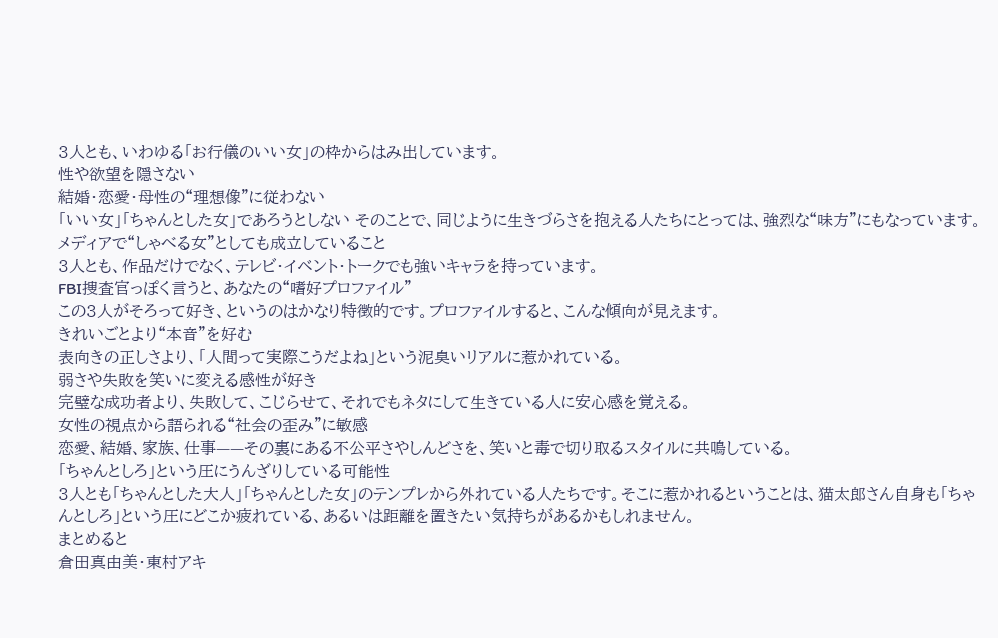3人とも、いわゆる「お行儀のいい女」の枠からはみ出しています。
性や欲望を隠さない
結婚・恋愛・母性の“理想像”に従わない
「いい女」「ちゃんとした女」であろうとしない そのことで、同じように生きづらさを抱える人たちにとっては、強烈な“味方”にもなっています。
メディアで“しゃべる女”としても成立していること
3人とも、作品だけでなく、テレビ・イベント・トークでも強いキャラを持っています。
FBI捜査官っぽく言うと、あなたの“嗜好プロファイル”
この3人がそろって好き、というのはかなり特徴的です。プロファイルすると、こんな傾向が見えます。
きれいごとより“本音”を好む
表向きの正しさより、「人間って実際こうだよね」という泥臭いリアルに惹かれている。
弱さや失敗を笑いに変える感性が好き
完璧な成功者より、失敗して、こじらせて、それでもネタにして生きている人に安心感を覚える。
女性の視点から語られる“社会の歪み”に敏感
恋愛、結婚、家族、仕事——その裏にある不公平さやしんどさを、笑いと毒で切り取るスタイルに共鳴している。
「ちゃんとしろ」という圧にうんざりしている可能性
3人とも「ちゃんとした大人」「ちゃんとした女」のテンプレから外れている人たちです。そこに惹かれるということは、猫太郎さん自身も「ちゃんとしろ」という圧にどこか疲れている、あるいは距離を置きたい気持ちがあるかもしれません。
まとめると
倉田真由美・東村アキ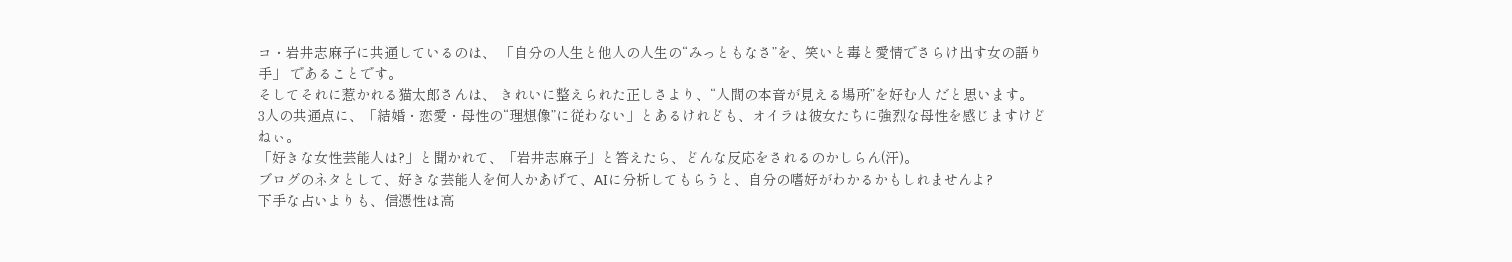コ・岩井志麻子に共通しているのは、 「自分の人生と他人の人生の“みっともなさ”を、笑いと毒と愛情でさらけ出す女の語り手」 であることです。
そしてそれに惹かれる猫太郎さんは、 きれいに整えられた正しさより、“人間の本音が見える場所”を好む人 だと思います。
3人の共通点に、「結婚・恋愛・母性の“理想像”に従わない」とあるけれども、オイラは彼女たちに強烈な母性を感じますけどねぃ。
「好きな女性芸能人は?」と聞かれて、「岩井志麻子」と答えたら、どんな反応をされるのかしらん(汗)。
ブログのネタとして、好きな芸能人を何人かあげて、AIに分析してもらうと、自分の嗜好がわかるかもしれませんよ?
下手な占いよりも、信憑性は高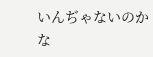いんぢゃないのかな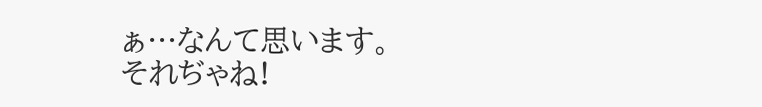ぁ…なんて思います。
それぢゃね!